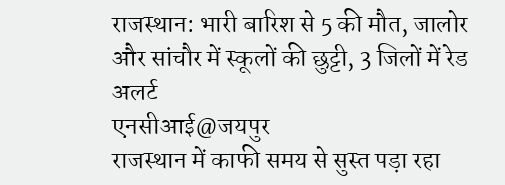राजस्थान: भारी बारिश से 5 की मौत, जालोर और सांचौर में स्कूलों की छुट्टी, 3 जिलों में रेड अलर्ट
एनसीआई@जयपुर
राजस्थान में काफी समय से सुस्त पड़ा रहा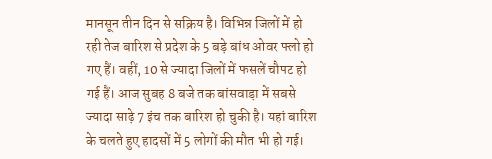मानसून तीन दिन से सक्रिय है। विभिन्न जिलों में हो रही तेज बारिश से प्रदेश के 5 बड़े बांध ओवर फ्लो हो गए हैं। वहीं, 10 से ज्यादा जिलों में फसलें चौपट हो गई हैं। आज सुबह 8 बजे तक बांसवाड़ा में सबसे ज्यादा साढ़े 7 इंच तक बारिश हो चुकी है। यहां बारिश के चलते हुए हादसों में 5 लोगों की मौत भी हो गई।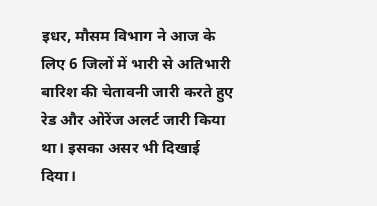इधर, मौसम विभाग ने आज के लिए 6 जिलों में भारी से अतिभारी बारिश की चेतावनी जारी करते हुए रेड और ओरेंज अलर्ट जारी किया था। इसका असर भी दिखाई दिया।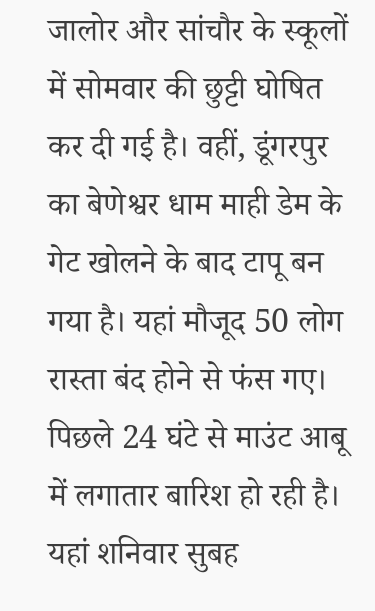जालोर और सांचौर के स्कूलों में सोमवार की छुट्टी घोषित कर दी गई है। वहीं, डूंगरपुर का बेणेश्वर धाम माही डेम के गेट खोलने के बाद टापू बन गया है। यहां मौजूद 50 लोग रास्ता बंद होने से फंस गए। पिछले 24 घंटे से माउंट आबू में लगातार बारिश हो रही है। यहां शनिवार सुबह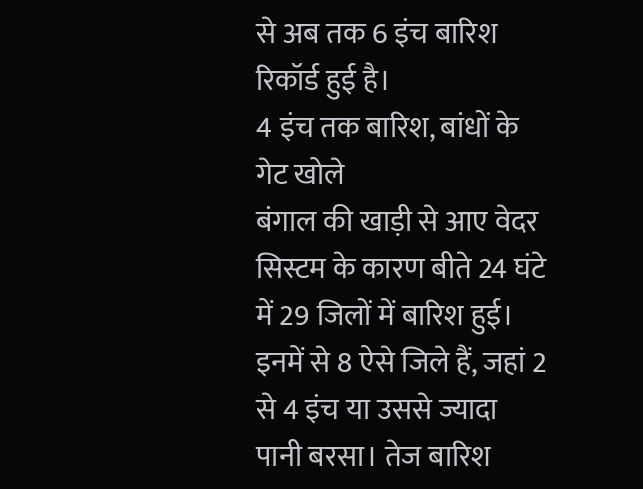से अब तक 6 इंच बारिश रिकॉर्ड हुई है।
4 इंच तक बारिश, बांधों के गेट खोले
बंगाल की खाड़ी से आए वेदर सिस्टम के कारण बीते 24 घंटे में 29 जिलों में बारिश हुई। इनमें से 8 ऐसे जिले हैं, जहां 2 से 4 इंच या उससे ज्यादा पानी बरसा। तेज बारिश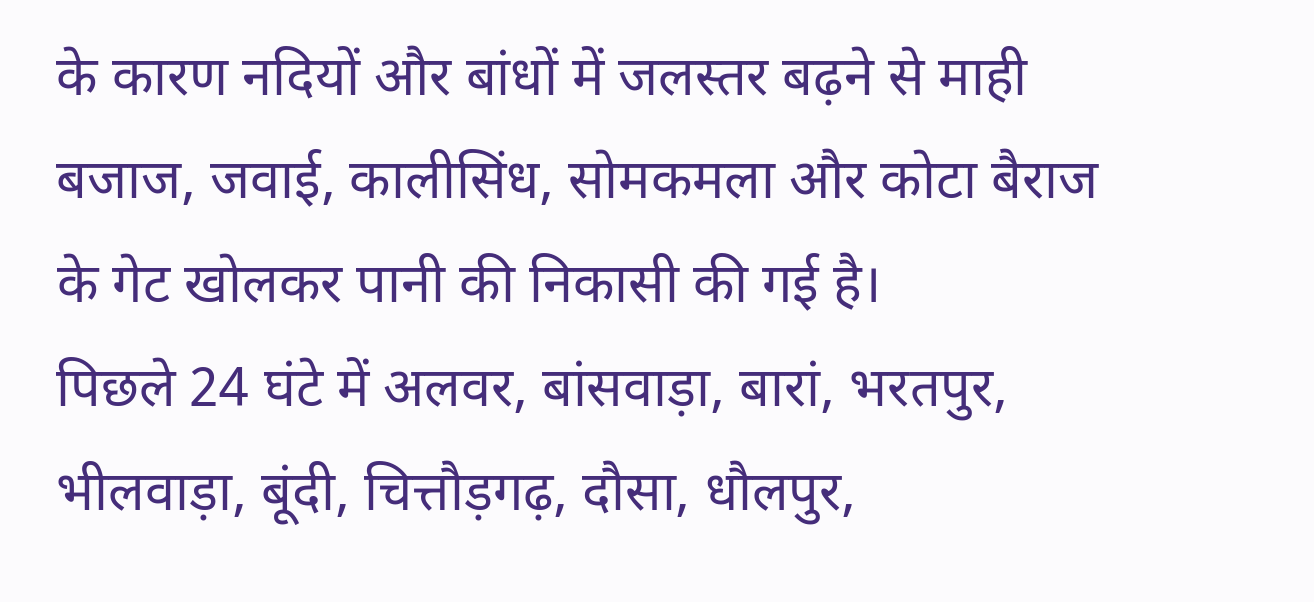के कारण नदियों और बांधों में जलस्तर बढ़ने से माही बजाज, जवाई, कालीसिंध, सोमकमला और कोटा बैराज के गेट खोलकर पानी की निकासी की गई है।
पिछले 24 घंटे में अलवर, बांसवाड़ा, बारां, भरतपुर, भीलवाड़ा, बूंदी, चित्तौड़गढ़, दौसा, धौलपुर,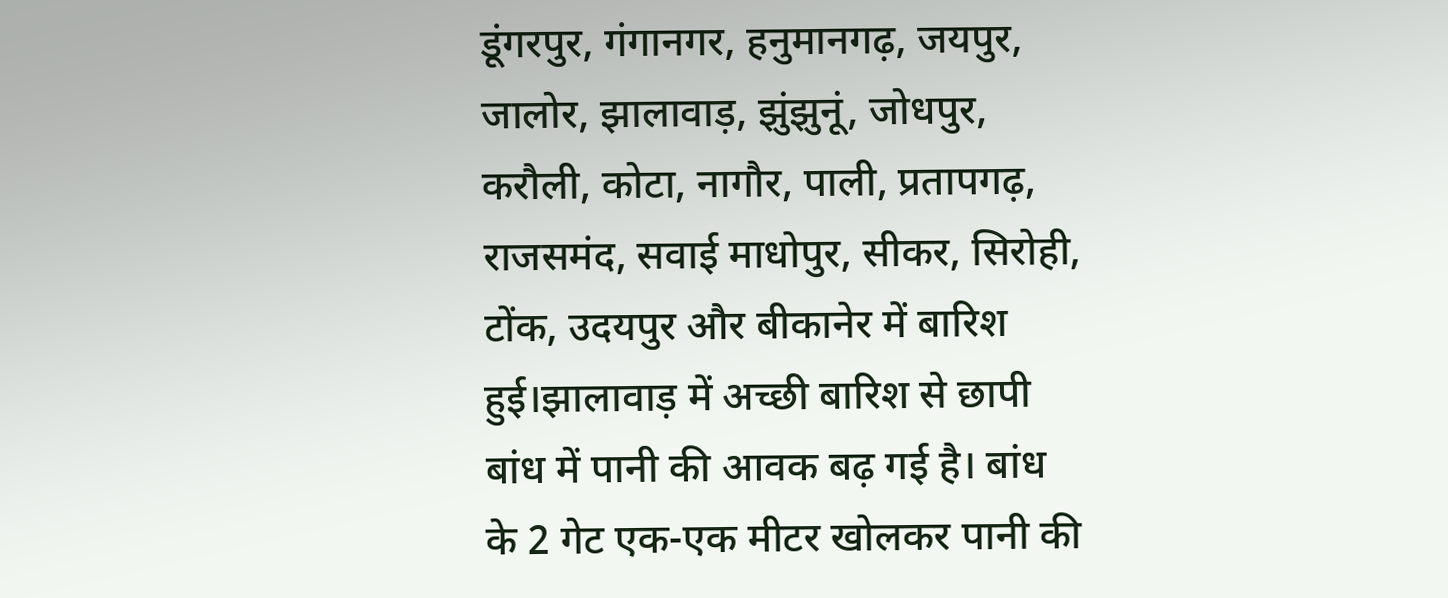डूंगरपुर, गंगानगर, हनुमानगढ़, जयपुर, जालोर, झालावाड़, झुंझुनूं, जोधपुर, करौली, कोटा, नागौर, पाली, प्रतापगढ़, राजसमंद, सवाई माधोपुर, सीकर, सिरोही, टोंक, उदयपुर और बीकानेर में बारिश हुई।झालावाड़ में अच्छी बारिश से छापी बांध में पानी की आवक बढ़ गई है। बांध के 2 गेट एक-एक मीटर खोलकर पानी की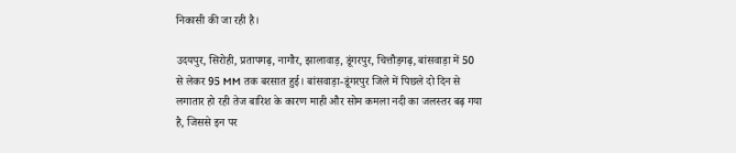निकासी की जा रही है।

उदयपुर, सिरोही, प्रतापगढ़, नागौर, झालावाड़, डूंगरपुर, चित्तौड़गढ़, बांसवाड़ा में 50 से लेकर 95 MM तक बरसात हुई। बांसवाड़ा-डूंगरपुर जिले में पिछले दो दिन से लगातार हो रही तेज बारिश के कारण माही और सोम कमला नदी का जलस्तर बढ़ गया है, जिससे इन पर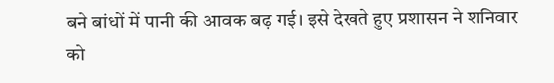बने बांधों में पानी की आवक बढ़ गई। इसे देखते हुए प्रशासन ने शनिवार को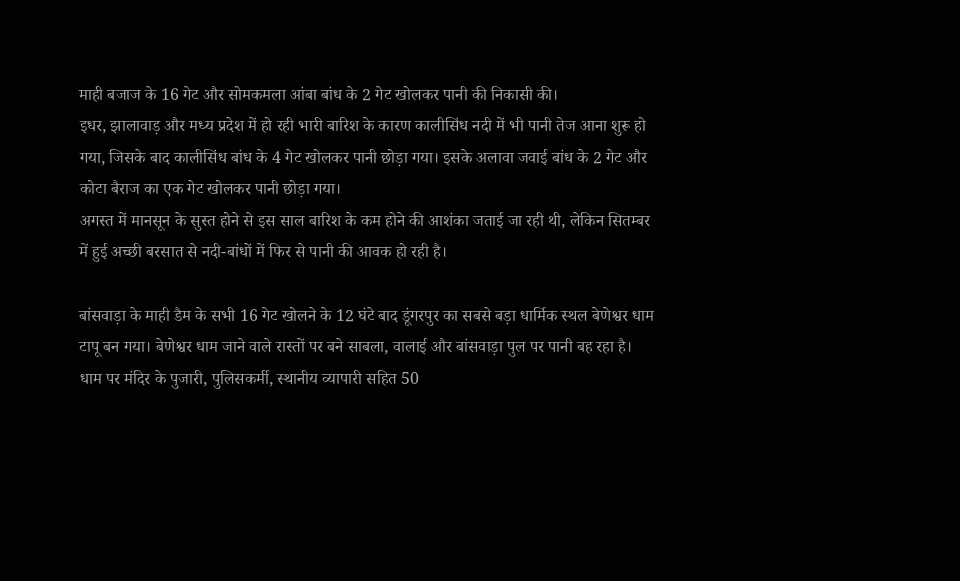माही बजाज के 16 गेट और सोमकमला आंबा बांध के 2 गेट खोलकर पानी की निकासी की।
इधर, झालावाड़ और मध्य प्रदेश में हो रही भारी बारिश के कारण कालीसिंध नदी में भी पानी तेज आना शुरू हो गया, जिसके बाद कालीसिंध बांध के 4 गेट खोलकर पानी छोड़ा गया। इसके अलावा जवाई बांध के 2 गेट और कोटा बैराज का एक गेट खोलकर पानी छोड़ा गया।
अगस्त में मानसून के सुस्त होने से इस साल बारिश के कम होने की आशंका जताई जा रही थी, लेकिन सितम्बर में हुई अच्छी बरसात से नदी-बांधों में फिर से पानी की आवक हो रही है।

बांसवाड़ा के माही डैम के सभी 16 गेट खोलने के 12 घंटे बाद डूंगरपुर का सबसे बड़ा धार्मिक स्थल बेणेश्वर धाम टापू बन गया। बेणेश्वर धाम जाने वाले रास्तों पर बने साबला, वालाई और बांसवाड़ा पुल पर पानी बह रहा है। धाम पर मंदिर के पुजारी, पुलिसकर्मी, स्थानीय व्यापारी सहित 50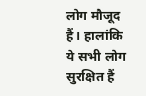लोग मौजूद हैं। हालांकि ये सभी लोग सुरक्षित हैं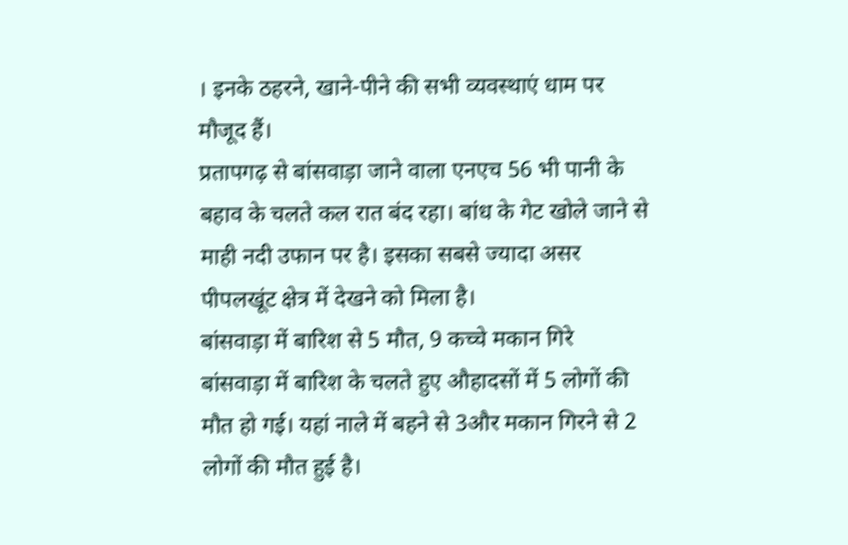। इनके ठहरने, खाने-पीने की सभी व्यवस्थाएं धाम पर मौजूद हैं।
प्रतापगढ़ से बांसवाड़ा जाने वाला एनएच 56 भी पानी के बहाव के चलते कल रात बंद रहा। बांध के गेट खोले जाने से माही नदी उफान पर है। इसका सबसे ज्यादा असर पीपलखूंट क्षेत्र में देखने को मिला है।
बांसवाड़ा में बारिश से 5 मौत, 9 कच्चे मकान गिरे
बांसवाड़ा में बारिश के चलते हुए औहादसों में 5 लोगों की मौत हो गई। यहां नाले में बहने से 3और मकान गिरने से 2 लोगों की मौत हुई है।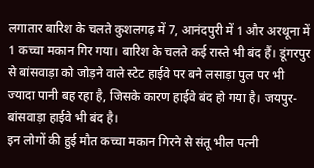लगातार बारिश के चलते कुशलगढ़ में 7, आनंदपुरी में 1 और अरथूना में 1 कच्चा मकान गिर गया। बारिश के चलते कई रास्ते भी बंद हैं। डूंगरपुर से बांसवाड़ा को जोड़ने वाले स्टेट हाईवे पर बने लसाड़ा पुल पर भी ज्यादा पानी बह रहा है, जिसके कारण हाईवे बंद हो गया है। जयपुर-बांसवाड़ा हाईवे भी बंद है।
इन लोगों की हुई मौत कच्चा मकान गिरने से संतू भील पत्नी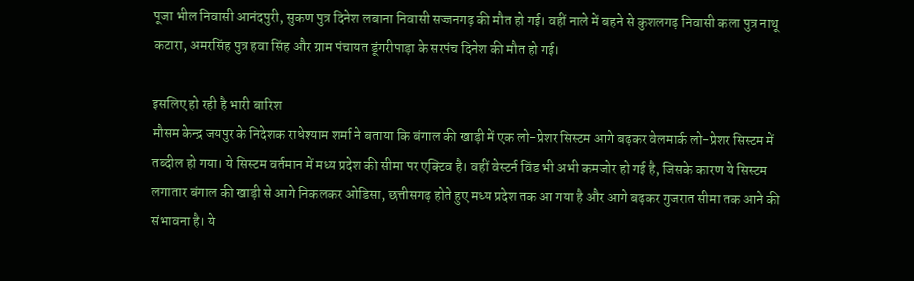पूजा भील निवासी आनंदपुरी, सुकण पुत्र दिनेश लबाना निवासी सज्जनगढ़ की मौत हो गई। वहीं नाले में बहने से कुशलगढ़ निवासी कला पुत्र नाथू कटारा, अमरसिंह पुत्र हवा सिंह और ग्राम पंचायत डूंगरीपाड़ा के सरपंच दिनेश की मौत हो गई।

इसलिए हो रही है भारी बारिश
मौसम केन्द्र जयपुर के निदेशक राधेश्याम शर्मा ने बताया कि बंगाल की खाड़ी में एक लो-प्रेशर सिस्टम आगे बढ़कर वेलमार्क लो-प्रेशर सिस्टम में तब्दील हो गया। ये सिस्टम वर्तमान में मध्य प्रदेश की सीमा पर एक्टिव है। वहीं वेस्टर्न विंड भी अभी कमजोर हो गई है, जिसके कारण ये सिस्टम लगातार बंगाल की खाड़ी से आगे निकलकर ओडिसा, छत्तीसगढ़ होते हुए मध्य प्रदेश तक आ गया है और आगे बढ़कर गुजरात सीमा तक आने की संभावना है। ये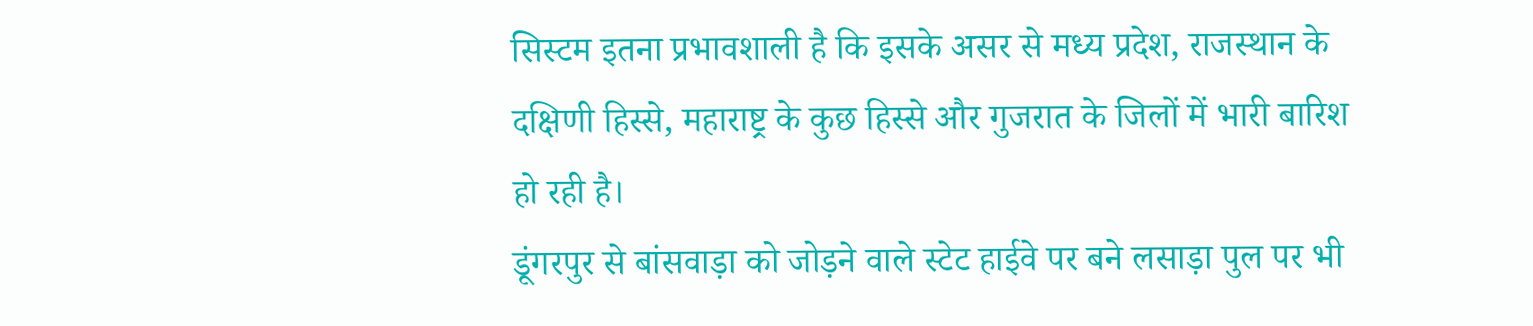सिस्टम इतना प्रभावशाली है कि इसके असर से मध्य प्रदेश, राजस्थान के दक्षिणी हिस्से, महाराष्ट्र के कुछ हिस्से और गुजरात के जिलों में भारी बारिश हो रही है।
डूंगरपुर से बांसवाड़ा को जोड़ने वाले स्टेट हाईवे पर बने लसाड़ा पुल पर भी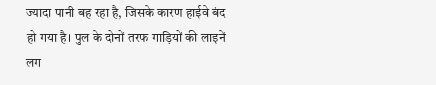ज्यादा पानी बह रहा है, जिसके कारण हाईवे बंद हो गया है। पुल के दोनों तरफ गाड़ियों की लाइनें लग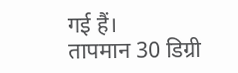गई हैं।
तापमान 30 डिग्री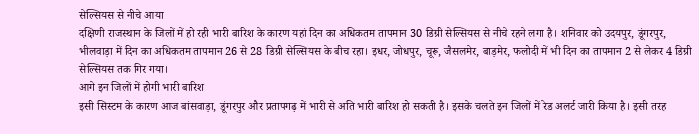सेल्सियस से नीचे आया
दक्षिणी राजस्थान के जिलों में हो रही भारी बारिश के कारण यहां दिन का अधिकतम तापमान 30 डिग्री सेल्सियस से नीचे रहने लगा है। शनिवार को उदयपुर, डूंगरपुर, भीलवाड़ा में दिन का अधिकतम तापमान 26 से 28 डिग्री सेल्सियस के बीच रहा। इधर, जोधपुर, चूरू, जैसलमेर, बाड़मेर, फलोदी में भी दिन का तापमान 2 से लेकर 4 डिग्री सेल्सियस तक गिर गया।
आगे इन जिलों में होगी भारी बारिश
इसी सिस्टम के कारण आज बांसवाड़ा, डूंगरपुर और प्रतापगढ़ में भारी से अति भारी बारिश हो सकती है। इसके चलते इन जिलों में रेड अलर्ट जारी किया है। इसी तरह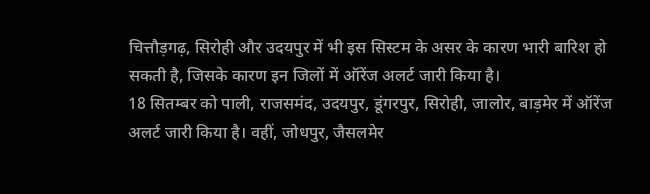चित्तौड़गढ़, सिरोही और उदयपुर में भी इस सिस्टम के असर के कारण भारी बारिश हो सकती है, जिसके कारण इन जिलों में ऑरेंज अलर्ट जारी किया है।
18 सितम्बर को पाली, राजसमंद, उदयपुर, डूंगरपुर, सिरोही, जालोर, बाड़मेर में ऑरेंज अलर्ट जारी किया है। वहीं, जोधपुर, जैसलमेर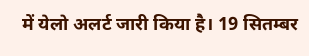में येलो अलर्ट जारी किया है। 19 सितम्बर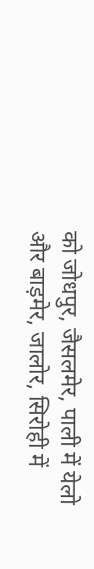को जोधपुर, जैसलमेर, पाली में येलो और बाड़मेर, जालोर, सिरोही में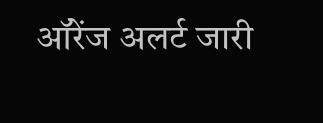ऑरेंज अलर्ट जारी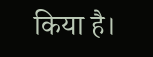किया है।